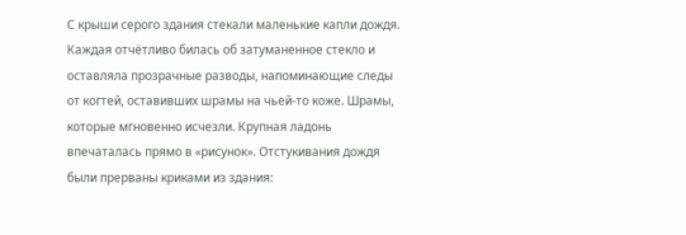С крыши серого здания стекали маленькие капли дождя. Каждая отчётливо билась об затуманенное стекло и оставляла прозрачные разводы, напоминающие следы от когтей, оставивших шрамы на чьей-то коже. Шрамы, которые мгновенно исчезли. Крупная ладонь впечаталась прямо в «рисунок». Отстукивания дождя были прерваны криками из здания: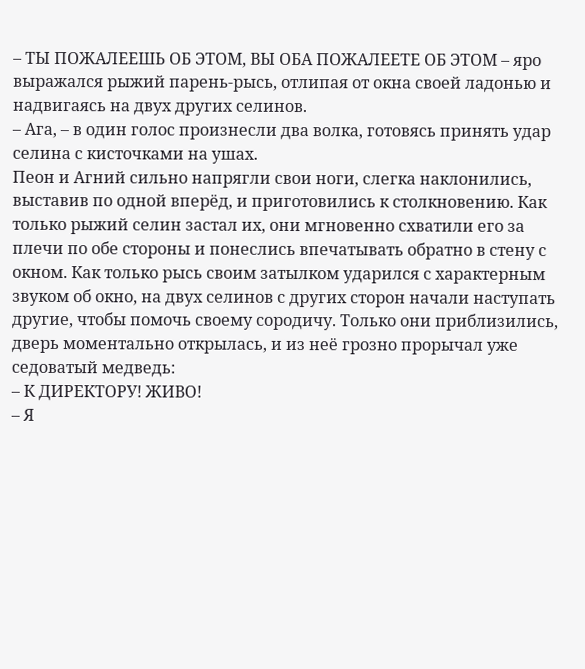– ТЫ ПОЖАЛЕЕШЬ ОБ ЭТОМ, ВЫ ОБА ПОЖАЛЕЕТЕ ОБ ЭТОМ – яро выражался рыжий парень-рысь, отлипая от окна своей ладонью и надвигаясь на двух других селинов.
– Ага, – в один голос произнесли два волка, готовясь принять удар селина с кисточками на ушах.
Пеон и Агний сильно напрягли свои ноги, слегка наклонились, выставив по одной вперёд, и приготовились к столкновению. Как только рыжий селин застал их, они мгновенно схватили его за плечи по обе стороны и понеслись впечатывать обратно в стену с окном. Как только рысь своим затылком ударился с характерным звуком об окно, на двух селинов с других сторон начали наступать другие, чтобы помочь своему сородичу. Только они приблизились, дверь моментально открылась, и из неё грозно прорычал уже седоватый медведь:
– К ДИРЕКТОРУ! ЖИВО!
– Я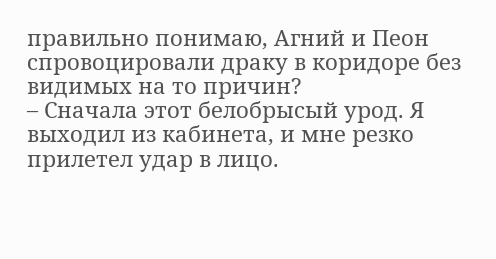правильно понимаю, Агний и Пеон спровоцировали драку в коридоре без видимых на то причин?
– Сначала этот белобрысый урод. Я выходил из кабинета, и мне резко прилетел удар в лицо.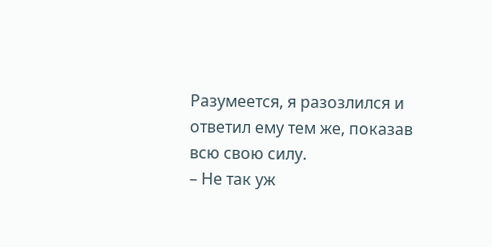Разумеется, я разозлился и ответил ему тем же, показав всю свою силу.
– Не так уж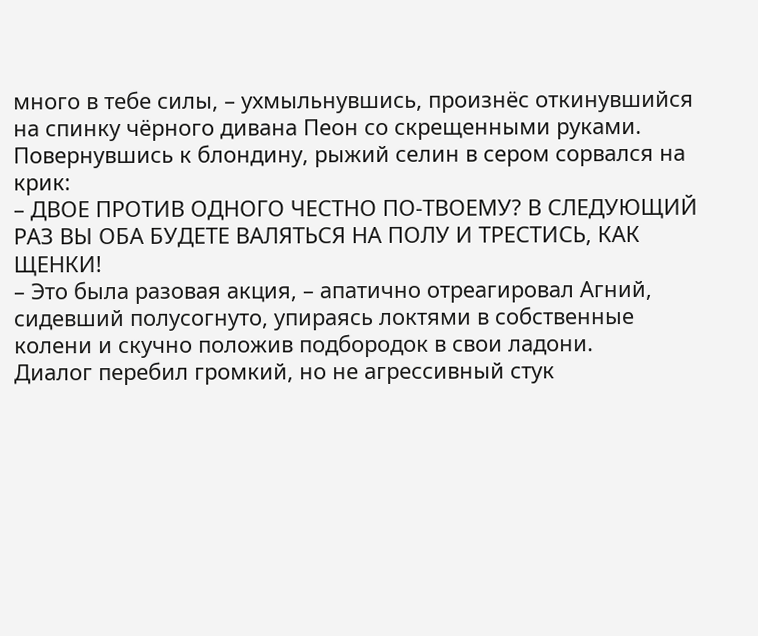много в тебе силы, – ухмыльнувшись, произнёс откинувшийся на спинку чёрного дивана Пеон со скрещенными руками.
Повернувшись к блондину, рыжий селин в сером сорвался на крик:
– ДВОЕ ПРОТИВ ОДНОГО ЧЕСТНО ПО-ТВОЕМУ? В СЛЕДУЮЩИЙ РАЗ ВЫ ОБА БУДЕТЕ ВАЛЯТЬСЯ НА ПОЛУ И ТРЕСТИСЬ, КАК ЩЕНКИ!
– Это была разовая акция, – апатично отреагировал Агний, сидевший полусогнуто, упираясь локтями в собственные колени и скучно положив подбородок в свои ладони.
Диалог перебил громкий, но не агрессивный стук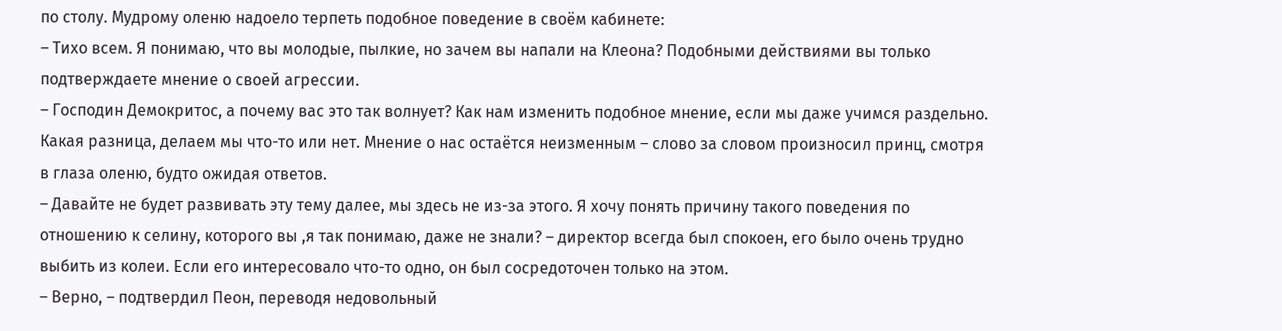по столу. Мудрому оленю надоело терпеть подобное поведение в своём кабинете:
– Тихо всем. Я понимаю, что вы молодые, пылкие, но зачем вы напали на Клеона? Подобными действиями вы только подтверждаете мнение о своей агрессии.
– Господин Демокритос, а почему вас это так волнует? Как нам изменить подобное мнение, если мы даже учимся раздельно. Какая разница, делаем мы что-то или нет. Мнение о нас остаётся неизменным – слово за словом произносил принц, смотря в глаза оленю, будто ожидая ответов.
– Давайте не будет развивать эту тему далее, мы здесь не из-за этого. Я хочу понять причину такого поведения по отношению к селину, которого вы ,я так понимаю, даже не знали? – директор всегда был спокоен, его было очень трудно выбить из колеи. Если его интересовало что-то одно, он был сосредоточен только на этом.
– Верно, – подтвердил Пеон, переводя недовольный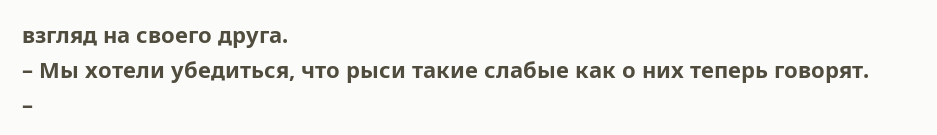взгляд на своего друга.
– Мы хотели убедиться, что рыси такие слабые как о них теперь говорят.
–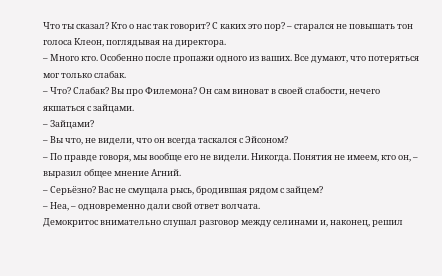Что ты сказал? Кто о нас так говорит? С каких это пор? – старался не повышать тон голоса Клеон, поглядывая на директора.
– Много кто. Особенно после пропажи одного из ваших. Все думают, что потеряться мог только слабак.
– Что? Слабак? Вы про Филемона? Он сам виноват в своей слабости, нечего якшаться с зайцами.
– Зайцами?
– Вы что, не видели, что он всегда таскался с Эйсоном?
– По правде говоря, мы вообще его не видели. Никогда. Понятия не имеем, кто он, – выразил общее мнение Агний.
– Серьёзно? Вас не смущала рысь, бродившая рядом с зайцем?
– Неа, – одновременно дали свой ответ волчата.
Демокритос внимательно слушал разговор между селинами и, наконец, решил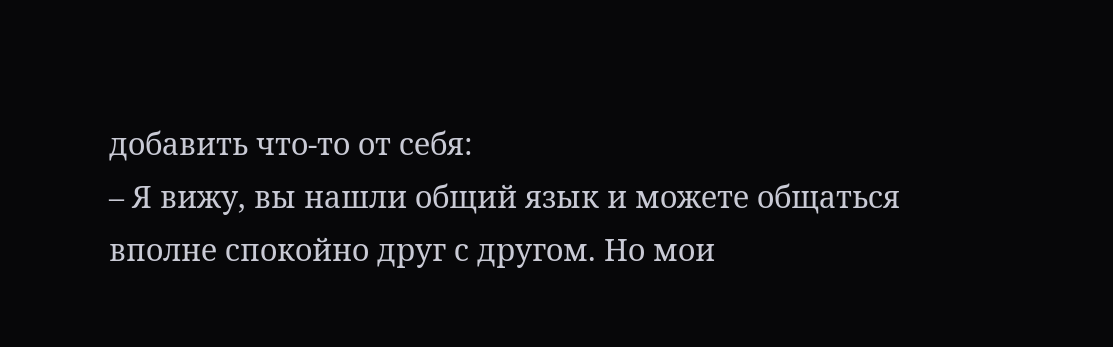добавить что-то от себя:
– Я вижу, вы нашли общий язык и можете общаться вполне спокойно друг с другом. Но мои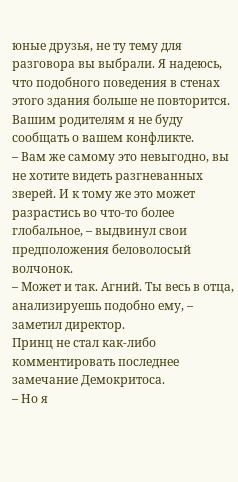юные друзья, не ту тему для разговора вы выбрали. Я надеюсь, что подобного поведения в стенах этого здания больше не повторится. Вашим родителям я не буду сообщать о вашем конфликте.
– Вам же самому это невыгодно, вы не хотите видеть разгневанных зверей. И к тому же это может разрастись во что-то более глобальное, – выдвинул свои предположения беловолосый волчонок.
– Может и так. Агний. Ты весь в отца, анализируешь подобно ему, – заметил директор.
Принц не стал как-либо комментировать последнее замечание Демокритоса.
– Но я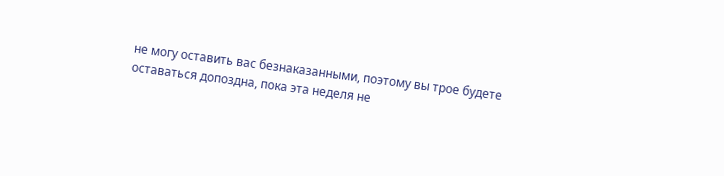не могу оставить вас безнаказанными, поэтому вы трое будете оставаться допоздна, пока эта неделя не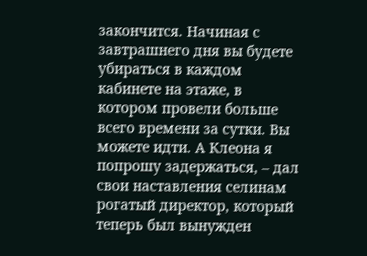закончится. Начиная с завтрашнего дня вы будете убираться в каждом кабинете на этаже, в котором провели больше всего времени за сутки. Вы можете идти. А Клеона я попрошу задержаться, – дал свои наставления селинам рогатый директор, который теперь был вынужден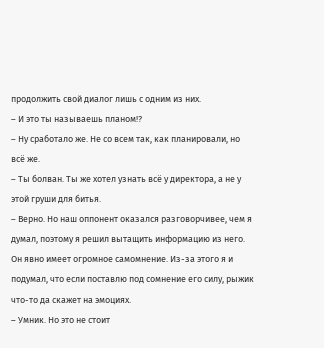продолжить свой диалог лишь с одним из них.
– И это ты называешь планом!?
– Ну сработало же. Не со всем так, как планировали, но всё же.
– Ты болван. Ты же хотел узнать всё у директора, а не у этой груши для битья.
– Верно. Но наш оппонент оказался разговорчивее, чем я думал, поэтому я решил вытащить информацию из него. Он явно имеет огромное самомнение. Из-за этого я и подумал, что если поставлю под сомнение его силу, рыжик что-то да скажет на эмоциях.
– Умник. Но это не стоит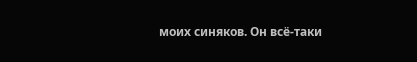моих синяков. Он всё-таки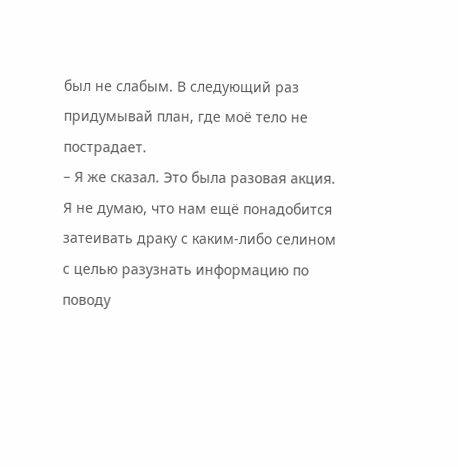был не слабым. В следующий раз придумывай план, где моё тело не пострадает.
– Я же сказал. Это была разовая акция. Я не думаю, что нам ещё понадобится затеивать драку с каким-либо селином с целью разузнать информацию по поводу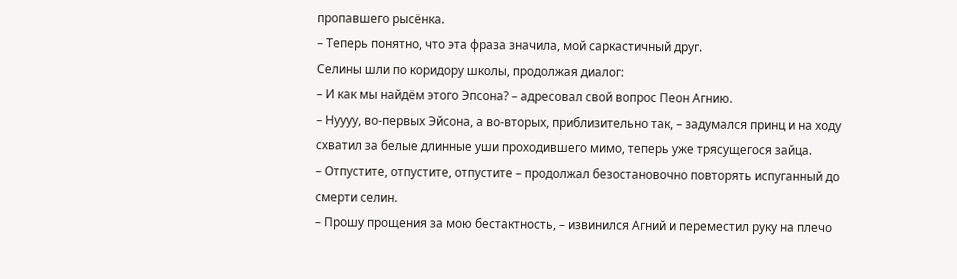пропавшего рысёнка.
– Теперь понятно, что эта фраза значила, мой саркастичный друг.
Селины шли по коридору школы, продолжая диалог:
– И как мы найдём этого Эпсона? – адресовал свой вопрос Пеон Агнию.
– Нуууу, во-первых Эйсона, а во-вторых, приблизительно так, – задумался принц и на ходу схватил за белые длинные уши проходившего мимо, теперь уже трясущегося зайца.
– Отпустите, отпустите, отпустите – продолжал безостановочно повторять испуганный до смерти селин.
– Прошу прощения за мою бестактность, – извинился Агний и переместил руку на плечо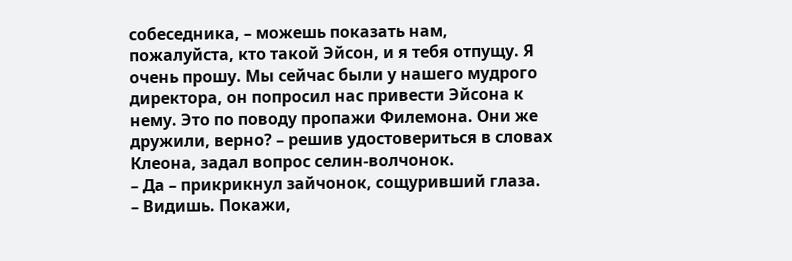собеседника, – можешь показать нам, пожалуйста, кто такой Эйсон, и я тебя отпущу. Я очень прошу. Мы сейчас были у нашего мудрого директора, он попросил нас привести Эйсона к нему. Это по поводу пропажи Филемона. Они же дружили, верно? – решив удостовериться в словах Клеона, задал вопрос селин-волчонок.
– Да – прикрикнул зайчонок, сощуривший глаза.
– Видишь. Покажи,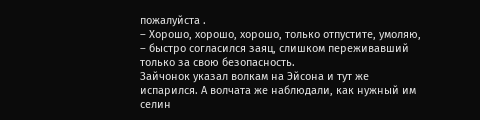пожалуйста .
– Хорошо, хорошо, хорошо, только отпустите, умоляю, – быстро согласился заяц, слишком переживавший только за свою безопасность.
Зайчонок указал волкам на Эйсона и тут же испарился. А волчата же наблюдали, как нужный им селин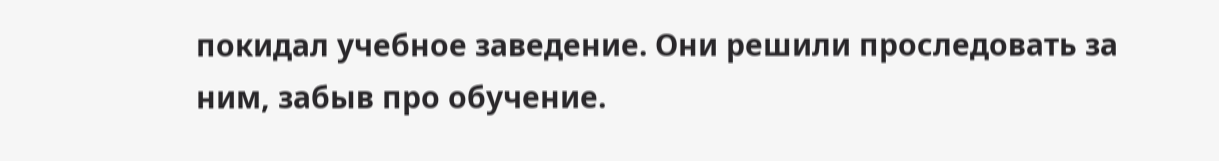покидал учебное заведение. Они решили проследовать за ним, забыв про обучение.